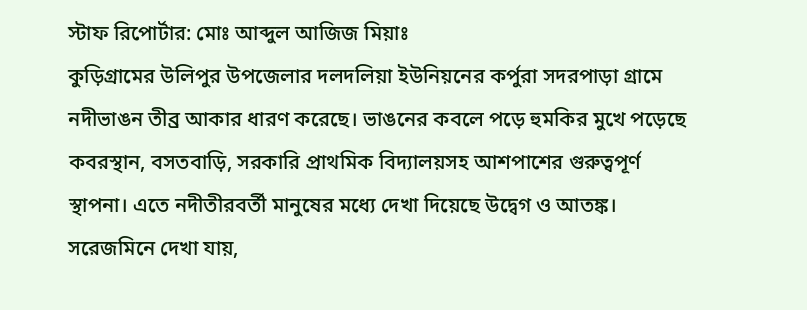স্টাফ রিপোর্টার: মোঃ আব্দুল আজিজ মিয়াঃ
কুড়িগ্রামের উলিপুর উপজেলার দলদলিয়া ইউনিয়নের কর্পুরা সদরপাড়া গ্রামে নদীভাঙন তীব্র আকার ধারণ করেছে। ভাঙনের কবলে পড়ে হুমকির মুখে পড়েছে কবরস্থান, বসতবাড়ি, সরকারি প্রাথমিক বিদ্যালয়সহ আশপাশের গুরুত্বপূর্ণ স্থাপনা। এতে নদীতীরবর্তী মানুষের মধ্যে দেখা দিয়েছে উদ্বেগ ও আতঙ্ক।
সরেজমিনে দেখা যায়,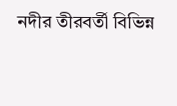নদীর তীরবর্তী বিভিন্ন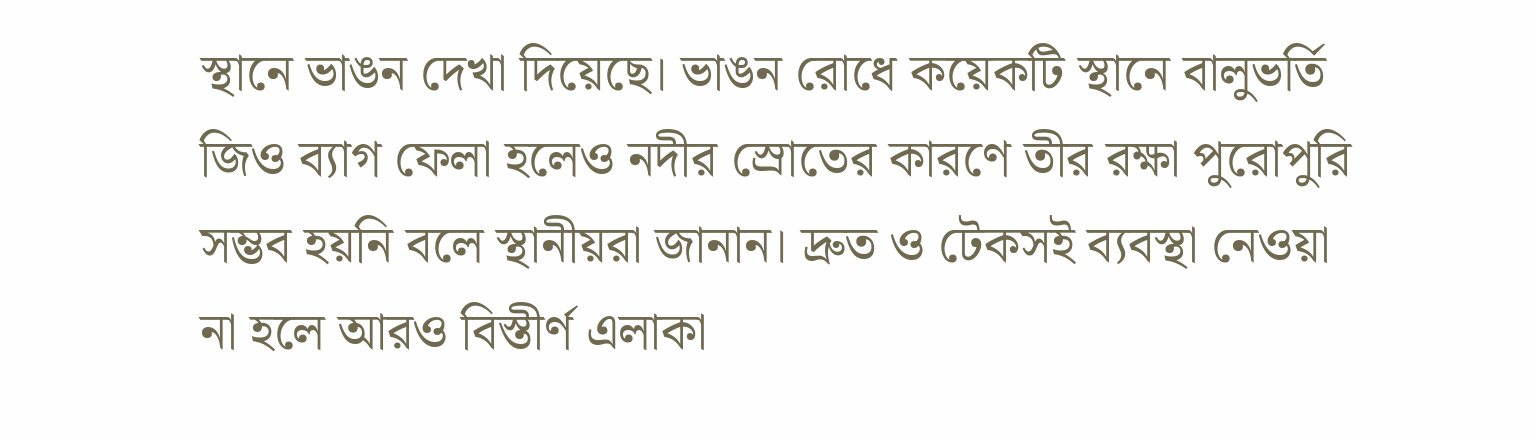স্থানে ভাঙন দেখা দিয়েছে। ভাঙন রোধে কয়েকটি স্থানে বালুভর্তি জিও ব্যাগ ফেলা হলেও নদীর স্রোতের কারণে তীর রক্ষা পুরোপুরি সম্ভব হয়নি বলে স্থানীয়রা জানান। দ্রুত ও টেকসই ব্যবস্থা নেওয়া না হলে আরও বিস্তীর্ণ এলাকা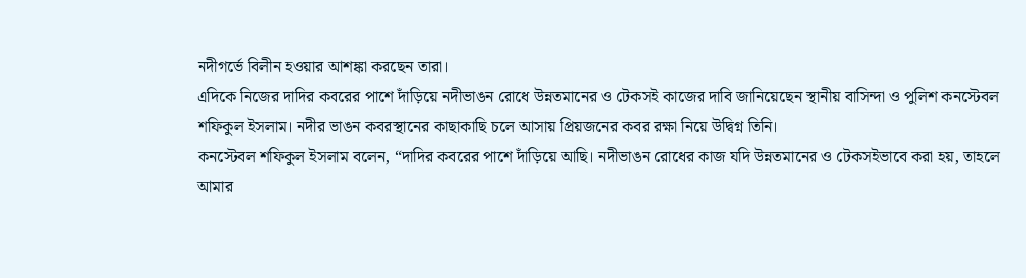নদীগর্ভে বিলীন হওয়ার আশঙ্কা করছেন তারা।
এদিকে নিজের দাদির কবরের পাশে দাঁড়িয়ে নদীভাঙন রোধে উন্নতমানের ও টেকসই কাজের দাবি জানিয়েছেন স্থানীয় বাসিন্দা ও পুলিশ কনস্টেবল শফিকুল ইসলাম। নদীর ভাঙন কবরস্থানের কাছাকাছি চলে আসায় প্রিয়জনের কবর রক্ষা নিয়ে উদ্বিগ্ন তিনি।
কনস্টেবল শফিকুল ইসলাম বলেন, “দাদির কবরের পাশে দাঁড়িয়ে আছি। নদীভাঙন রোধের কাজ যদি উন্নতমানের ও টেকসইভাবে করা হয়, তাহলে আমার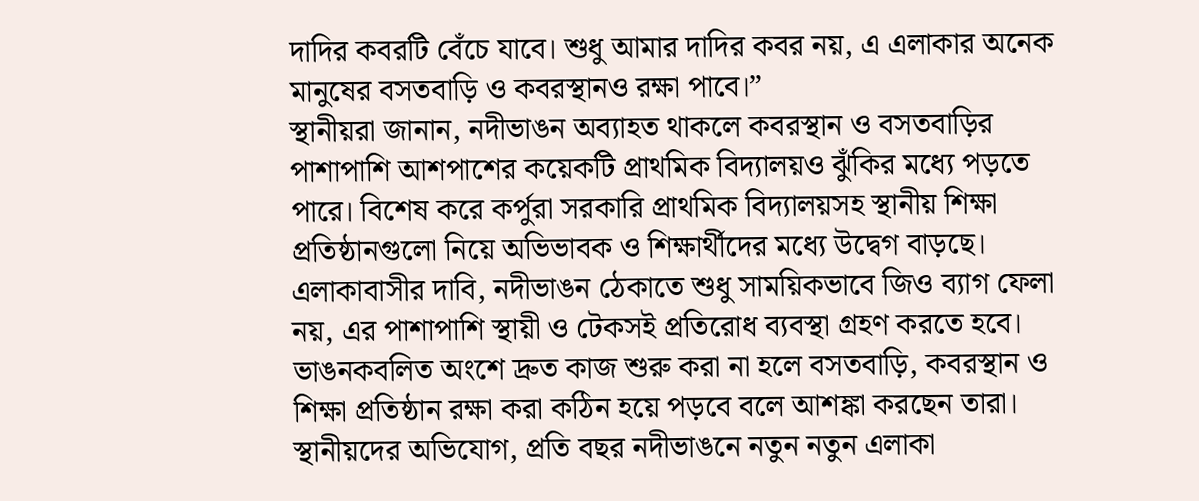দাদির কবরটি বেঁচে যাবে। শুধু আমার দাদির কবর নয়, এ এলাকার অনেক মানুষের বসতবাড়ি ও কবরস্থানও রক্ষা পাবে।”
স্থানীয়রা জানান, নদীভাঙন অব্যাহত থাকলে কবরস্থান ও বসতবাড়ির পাশাপাশি আশপাশের কয়েকটি প্রাথমিক বিদ্যালয়ও ঝুঁকির মধ্যে পড়তে পারে। বিশেষ করে কর্পুরা সরকারি প্রাথমিক বিদ্যালয়সহ স্থানীয় শিক্ষা প্রতিষ্ঠানগুলো নিয়ে অভিভাবক ও শিক্ষার্থীদের মধ্যে উদ্বেগ বাড়ছে।
এলাকাবাসীর দাবি, নদীভাঙন ঠেকাতে শুধু সাময়িকভাবে জিও ব্যাগ ফেলা নয়, এর পাশাপাশি স্থায়ী ও টেকসই প্রতিরোধ ব্যবস্থা গ্রহণ করতে হবে। ভাঙনকবলিত অংশে দ্রুত কাজ শুরু করা না হলে বসতবাড়ি, কবরস্থান ও শিক্ষা প্রতিষ্ঠান রক্ষা করা কঠিন হয়ে পড়বে বলে আশঙ্কা করছেন তারা।
স্থানীয়দের অভিযোগ, প্রতি বছর নদীভাঙনে নতুন নতুন এলাকা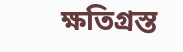ক্ষতিগ্রস্ত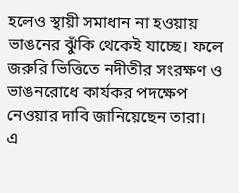হলেও স্থায়ী সমাধান না হওয়ায় ভাঙনের ঝুঁকি থেকেই যাচ্ছে। ফলে জরুরি ভিত্তিতে নদীতীর সংরক্ষণ ও ভাঙনরোধে কার্যকর পদক্ষেপ নেওয়ার দাবি জানিয়েছেন তারা।
এ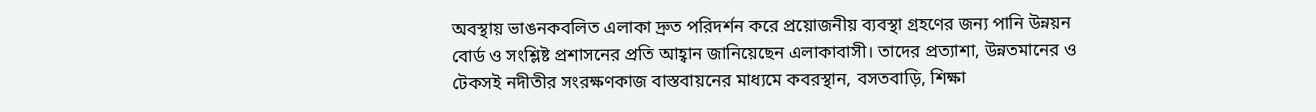অবস্থায় ভাঙনকবলিত এলাকা দ্রুত পরিদর্শন করে প্রয়োজনীয় ব্যবস্থা গ্রহণের জন্য পানি উন্নয়ন বোর্ড ও সংশ্লিষ্ট প্রশাসনের প্রতি আহ্বান জানিয়েছেন এলাকাবাসী। তাদের প্রত্যাশা, উন্নতমানের ও টেকসই নদীতীর সংরক্ষণকাজ বাস্তবায়নের মাধ্যমে কবরস্থান, বসতবাড়ি, শিক্ষা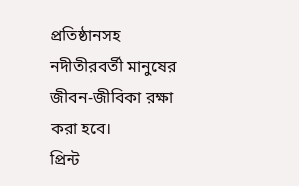প্রতিষ্ঠানসহ নদীতীরবর্তী মানুষের জীবন-জীবিকা রক্ষা করা হবে।
প্রিন্ট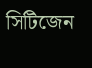সিটিজেন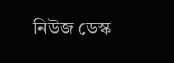নিউজ ডেস্ক